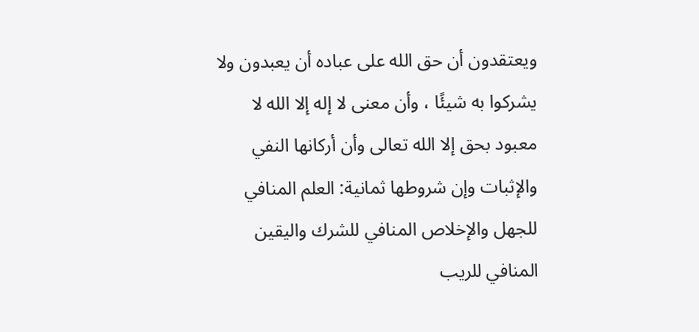ويعتقدون أن حق الله على عباده أن يعبدون ولا يشركوا به شيئًا ، وأن معنى لا إله إلا الله لا معبود بحق إلا الله تعالى وأن أركانها النفي والإثبات وإن شروطها ثمانية: العلم المنافي للجهل والإخلاص المنافي للشرك واليقين المنافي للريب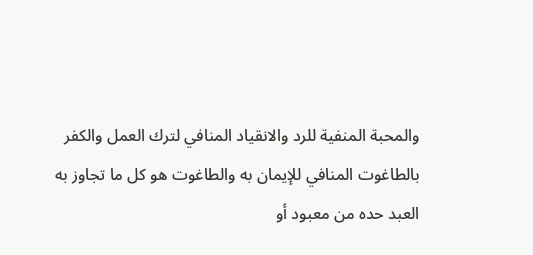والمحبة المنفية للرد والانقياد المنافي لترك العمل والكفر بالطاغوت المنافي للإيمان به والطاغوت هو كل ما تجاوز به العبد حده من معبود أو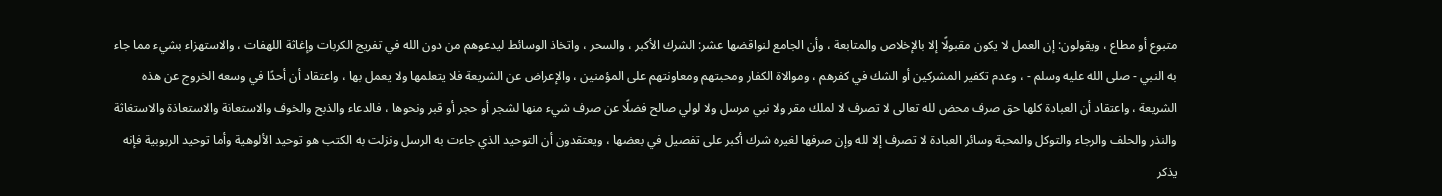متبوع أو مطاع ، ويقولون: إن العمل لا يكون مقبولًا إلا بالإخلاص والمتابعة ، وأن الجامع لنواقضها عشر: الشرك الأكبر ، والسحر ، واتخاذ الوسائط ليدعوهم من دون الله في تفريج الكربات وإغاثة اللهفات ، والاستهزاء بشيء مما جاء به النبي - صلى الله عليه وسلم - ، وعدم تكفير المشركين أو الشك في كفرهم ، وموالاة الكفار ومحبتهم ومعاونتهم على المؤمنين ، والإعراض عن الشريعة فلا يتعلمها ولا يعمل بها ، واعتقاد أن أحدًا في وسعه الخروج عن هذه الشريعة ، واعتقاد أن العبادة كلها حق صرف محض لله تعالى لا تصرف لا لملك مقر ولا نبي مرسل ولا لولي صالح فضلًا عن صرف شيء منها لشجر أو حجر أو قبر ونحوها ، فالدعاء والذبح والخوف والاستعانة والاستعاذة والاستغاثة والنذر والحلف والرجاء والتوكل والمحبة وسائر العبادة لا تصرف إلا لله وإن صرفها لغيره شرك أكبر على تفصيل في بعضها ، ويعتقدون أن التوحيد الذي جاءت به الرسل ونزلت به الكتب هو توحيد الألوهية وأما توحيد الربوبية فإنه يذكر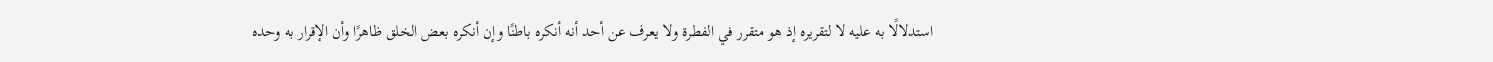استدلالًا به عليه لا لتقريره إذ هو متقرر في الفطرة ولا يعرف عن أحد أنه أنكره باطنًا وإن أنكره بعض الخلق ظاهرًا وأن الإقرار به وحده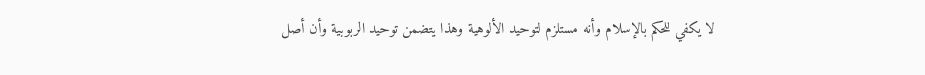لا يكفي للحكم بالإسلام وأنه مستلزم لتوحيد الألوهية وهذا يتضمن توحيد الربوبية وأن أصل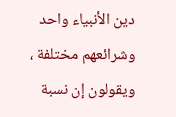دين الأنبياء واحد وشرائعهم مختلفة ، ويقولون إن نسبة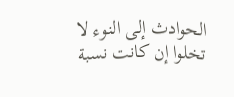الحوادث إلى النوء لا تخلوا إن كانت نسبة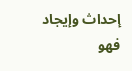إحداث وإيجاد فهو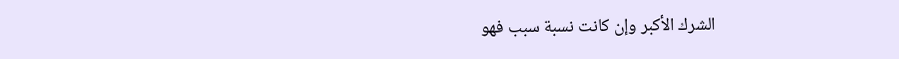الشرك الأكبر وإن كانت نسبة سبب فهو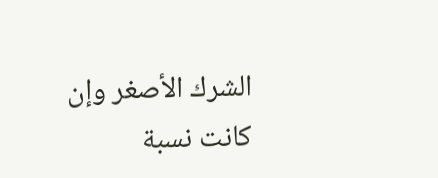الشرك الأصغر وإن كانت نسبة